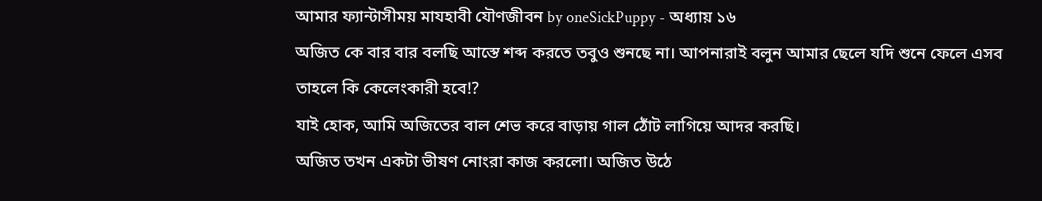আমার ফ্যান্টাসীময় মাযহাবী যৌণজীবন by oneSickPuppy - অধ্যায় ১৬
অজিত কে বার বার বলছি আস্তে শব্দ করতে তবুও শুনছে না। আপনারাই বলুন আমার ছেলে যদি শুনে ফেলে এসব তাহলে কি কেলেংকারী হবে!?
যাই হোক, আমি অজিতের বাল শেভ করে বাড়ায় গাল ঠোঁট লাগিয়ে আদর করছি।
অজিত তখন একটা ভীষণ নোংরা কাজ করলো। অজিত উঠে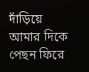দাঁড়িয়ে আমার দিকে পেছন ফিরে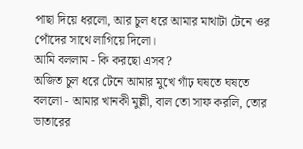পাছা দিয়ে ধরলো, আর চুল ধরে আমার মাথাটা টেনে ওর পোঁদের সাথে লাগিয়ে দিলো।
আমি বললাম - কি করছো এসব?
অজিত চুল ধরে টেনে আমার মুখে গাঁঢ় ঘষতে ঘষতে বললো - আমার খানকী মুল্লী, বাল তো সাফ করলি, তোর ভাতারের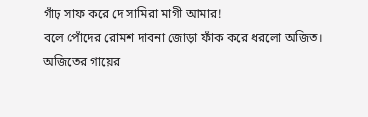গাঁঢ় সাফ করে দে সামিরা মাগী আমার!
বলে পোঁদের রোমশ দাবনা জোড়া ফাঁক করে ধরলো অজিত।
অজিতের গায়ের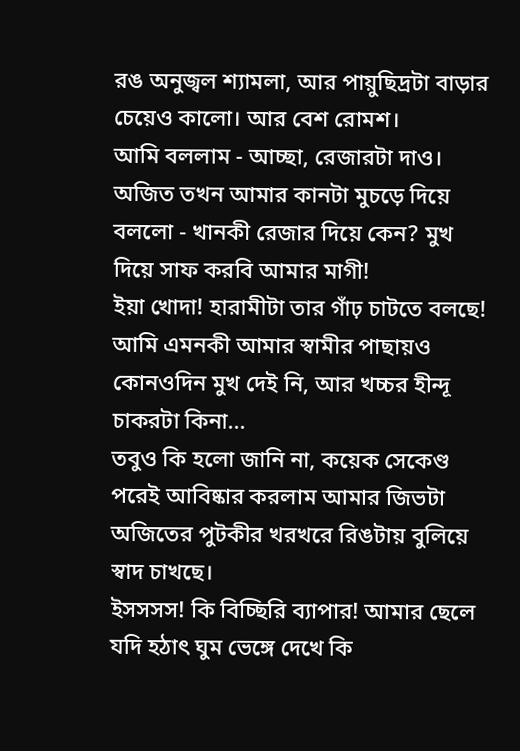রঙ অনুজ্বল শ্যামলা, আর পায়ুছিদ্রটা বাড়ার চেয়েও কালো। আর বেশ রোমশ।
আমি বললাম - আচ্ছা, রেজারটা দাও।
অজিত তখন আমার কানটা মুচড়ে দিয়ে বললো - খানকী রেজার দিয়ে কেন? মুখ দিয়ে সাফ করবি আমার মাগী!
ইয়া খোদা! হারামীটা তার গাঁঢ় চাটতে বলছে! আমি এমনকী আমার স্বামীর পাছায়ও কোনওদিন মুখ দেই নি, আর খচ্চর হীন্দূ চাকরটা কিনা...
তবুও কি হলো জানি না, কয়েক সেকেণ্ড পরেই আবিষ্কার করলাম আমার জিভটা অজিতের পুটকীর খরখরে রিঙটায় বুলিয়ে স্বাদ চাখছে।
ইসসসস! কি বিচ্ছিরি ব্যাপার! আমার ছেলে যদি হঠাৎ ঘুম ভেঙ্গে দেখে কি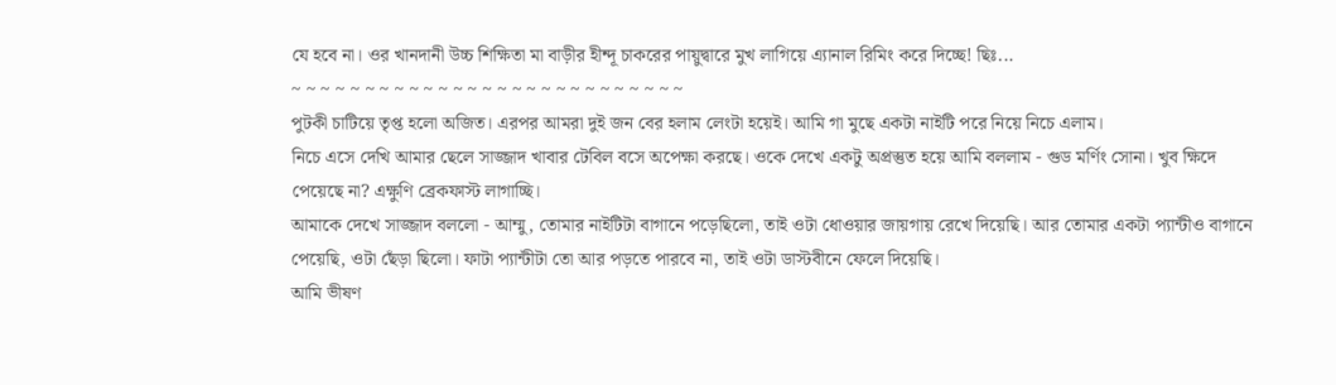যে হবে না। ওর খানদানী উচ্চ শিক্ষিতা মা বাড়ীর হীন্দূ চাকরের পায়ুদ্বারে মুখ লাগিয়ে এ্যানাল রিমিং করে দিচ্ছে! ছিঃ...
~ ~ ~ ~ ~ ~ ~ ~ ~ ~ ~ ~ ~ ~ ~ ~ ~ ~ ~ ~ ~ ~ ~ ~ ~ ~ ~
পুটকী চাটিয়ে তৃপ্ত হলো অজিত। এরপর আমরা দুই জন বের হলাম লেংটা হয়েই। আমি গা মুছে একটা নাইটি পরে নিয়ে নিচে এলাম।
নিচে এসে দেখি আমার ছেলে সাজ্জাদ খাবার টেবিল বসে অপেক্ষা করছে। ওকে দেখে একটু অপ্রস্তুত হয়ে আমি বললাম - গুড মর্ণিং সোনা। খুব ক্ষিদে পেয়েছে না? এক্ষুণি ব্রেকফাস্ট লাগাচ্ছি।
আমাকে দেখে সাজ্জাদ বললো - আম্মু, তোমার নাইটিটা বাগানে পড়েছিলো, তাই ওটা ধোওয়ার জায়গায় রেখে দিয়েছি। আর তোমার একটা প্যান্টীও বাগানে পেয়েছি, ওটা ছেঁড়া ছিলো। ফাটা প্যান্টীটা তো আর পড়তে পারবে না, তাই ওটা ডাস্টবীনে ফেলে দিয়েছি।
আমি ভীষণ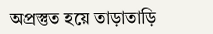অপ্রস্তুত হয়ে তাড়াতাড়ি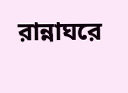রান্নাঘরে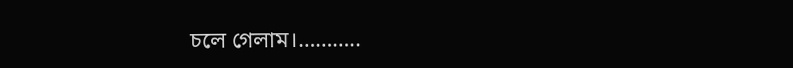চলে গেলাম।………..